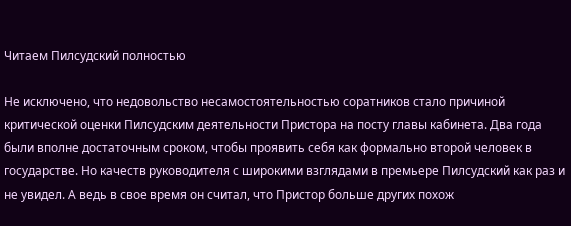Читаем Пилсудский полностью

Не исключено, что недовольство несамостоятельностью соратников стало причиной критической оценки Пилсудским деятельности Пристора на посту главы кабинета. Два года были вполне достаточным сроком, чтобы проявить себя как формально второй человек в государстве. Но качеств руководителя с широкими взглядами в премьере Пилсудский как раз и не увидел. А ведь в свое время он считал, что Пристор больше других похож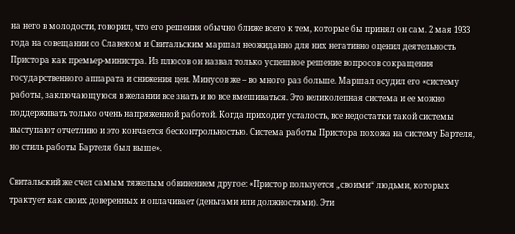на него в молодости, говорил, что его решения обычно ближе всего к тем, которые бы принял он сам. 2 мая 1933 года на совещании со Славеком и Свитальским маршал неожиданно для них негативно оценил деятельность Пристора как премьер-министра. Из плюсов он назвал только успешное решение вопросов сокращения государственного аппарата и снижения цен. Минусов же – во много раз больше. Маршал осудил его «систему работы, заключающуюся в желании все знать и во все вмешиваться. Это великолепная система и ее можно поддерживать только очень напряженной работой. Когда приходит усталость, все недостатки такой системы выступают отчетливо и это кончается бесконтрольностью. Система работы Пристора похожа на систему Бартеля, но стиль работы Бартеля был выше».

Свитальский же счел самым тяжелым обвинением другое: «Пристор пользуется „своими“ людьми, которых трактует как своих доверенных и оплачивает (деньгами или должностями). Эти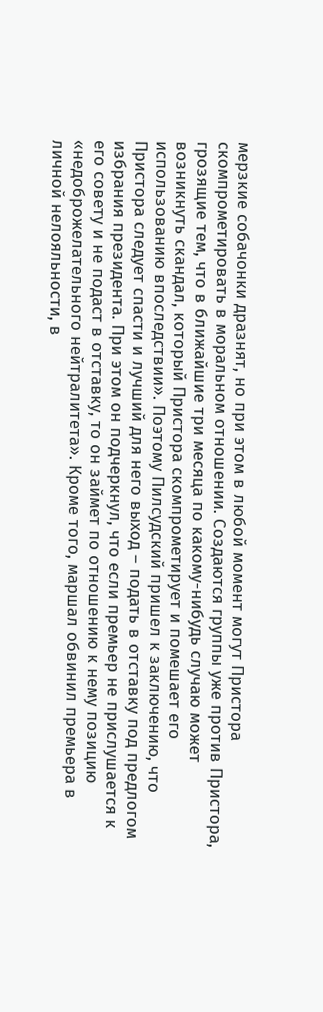мерзкие собачонки дразнят, но при этом в любой момент могут Пристора скомпрометировать в моральном отношении. Создаются группы уже против Пристора, грозящие тем, что в ближайшие три месяца по какому-нибудь случаю может возникнуть скандал, который Пристора скомпрометирует и помешает его использованию впоследствии». Поэтому Пилсудский пришел к заключению, что Пристора следует спасти и лучший для него выход – подать в отставку под предлогом избрания президента. При этом он подчеркнул, что если премьер не прислушается к его совету и не подаст в отставку, то он займет по отношению к нему позицию «недоброжелательного нейтралитета». Кроме того, маршал обвинил премьера в личной нелояльности, в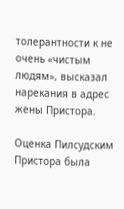толерантности к не очень «чистым людям», высказал нарекания в адрес жены Пристора.

Оценка Пилсудским Пристора была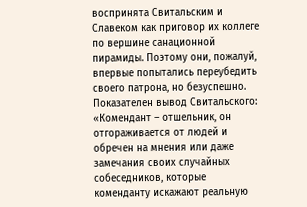воспринята Свитальским и Славеком как приговор их коллеге по вершине санационной пирамиды. Поэтому они, пожалуй, впервые попытались переубедить своего патрона, но безуспешно. Показателен вывод Свитальского: «Комендант – отшельник, он отгораживается от людей и обречен на мнения или даже замечания своих случайных собеседников, которые коменданту искажают реальную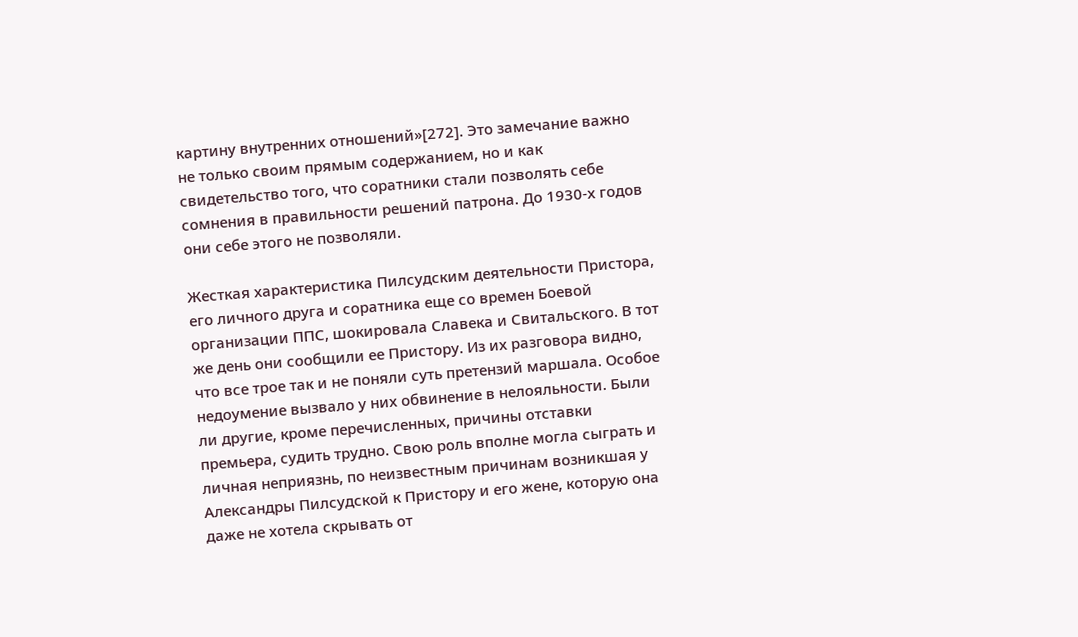картину внутренних отношений»[272]. Это замечание важно не только своим прямым содержанием, но и как свидетельство того, что соратники стали позволять себе сомнения в правильности решений патрона. До 1930-х годов они себе этого не позволяли.

Жесткая характеристика Пилсудским деятельности Пристора, его личного друга и соратника еще со времен Боевой организации ППС, шокировала Славека и Свитальского. В тот же день они сообщили ее Пристору. Из их разговора видно, что все трое так и не поняли суть претензий маршала. Особое недоумение вызвало у них обвинение в нелояльности. Были ли другие, кроме перечисленных, причины отставки премьера, судить трудно. Свою роль вполне могла сыграть и личная неприязнь, по неизвестным причинам возникшая у Александры Пилсудской к Пристору и его жене, которую она даже не хотела скрывать от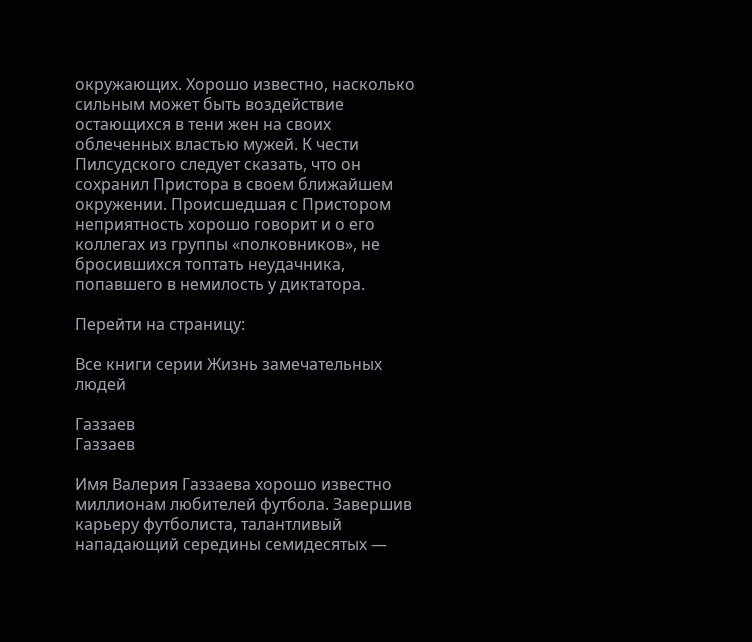окружающих. Хорошо известно, насколько сильным может быть воздействие остающихся в тени жен на своих облеченных властью мужей. К чести Пилсудского следует сказать, что он сохранил Пристора в своем ближайшем окружении. Происшедшая с Пристором неприятность хорошо говорит и о его коллегах из группы «полковников», не бросившихся топтать неудачника, попавшего в немилость у диктатора.

Перейти на страницу:

Все книги серии Жизнь замечательных людей

Газзаев
Газзаев

Имя Валерия Газзаева хорошо известно миллионам любителей футбола. Завершив карьеру футболиста, талантливый нападающий середины семидесятых —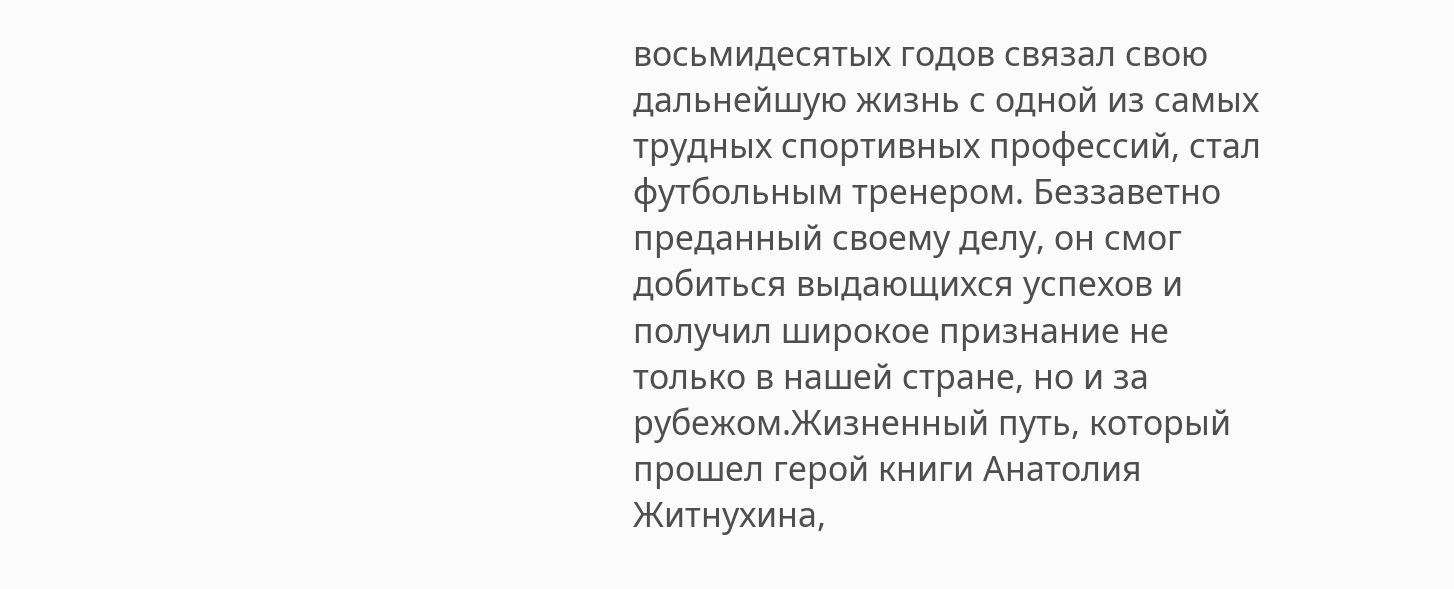восьмидесятых годов связал свою дальнейшую жизнь с одной из самых трудных спортивных профессий, стал футбольным тренером. Беззаветно преданный своему делу, он смог добиться выдающихся успехов и получил широкое признание не только в нашей стране, но и за рубежом.Жизненный путь, который прошел герой книги Анатолия Житнухина,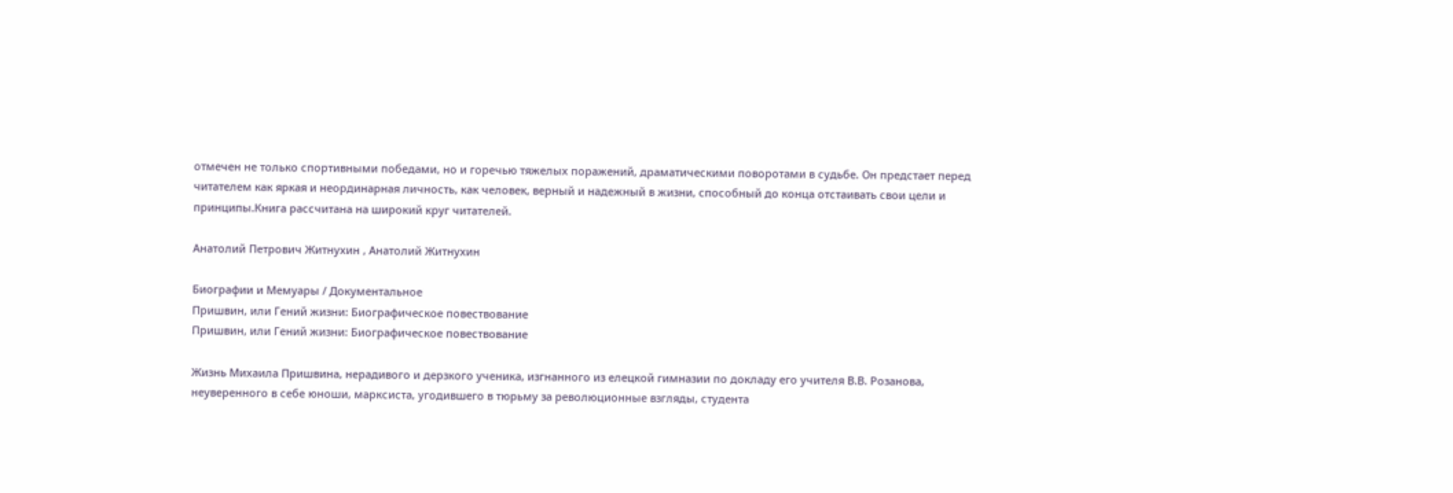отмечен не только спортивными победами, но и горечью тяжелых поражений, драматическими поворотами в судьбе. Он предстает перед читателем как яркая и неординарная личность, как человек, верный и надежный в жизни, способный до конца отстаивать свои цели и принципы.Книга рассчитана на широкий круг читателей.

Анатолий Петрович Житнухин , Анатолий Житнухин

Биографии и Мемуары / Документальное
Пришвин, или Гений жизни: Биографическое повествование
Пришвин, или Гений жизни: Биографическое повествование

Жизнь Михаила Пришвина, нерадивого и дерзкого ученика, изгнанного из елецкой гимназии по докладу его учителя В.В. Розанова, неуверенного в себе юноши, марксиста, угодившего в тюрьму за революционные взгляды, студента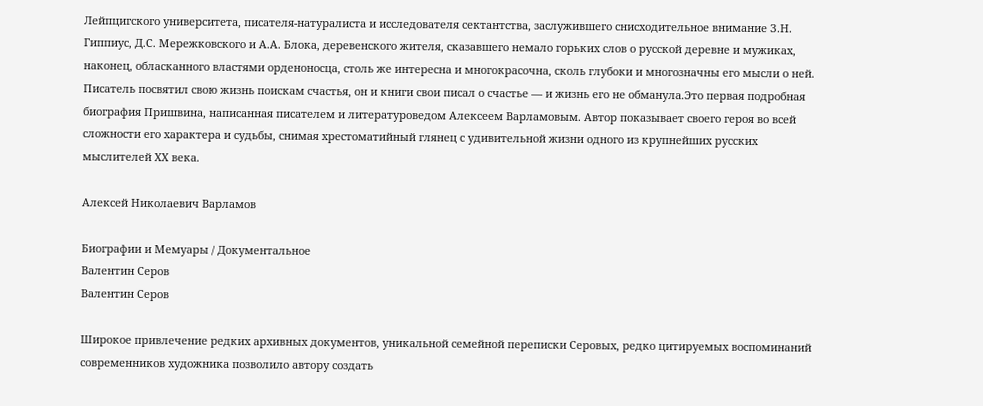Лейпцигского университета, писателя-натуралиста и исследователя сектантства, заслужившего снисходительное внимание З.Н. Гиппиус, Д.С. Мережковского и А.А. Блока, деревенского жителя, сказавшего немало горьких слов о русской деревне и мужиках, наконец, обласканного властями орденоносца, столь же интересна и многокрасочна, сколь глубоки и многозначны его мысли о ней. Писатель посвятил свою жизнь поискам счастья, он и книги свои писал о счастье — и жизнь его не обманула.Это первая подробная биография Пришвина, написанная писателем и литературоведом Алексеем Варламовым. Автор показывает своего героя во всей сложности его характера и судьбы, снимая хрестоматийный глянец с удивительной жизни одного из крупнейших русских мыслителей XX века.

Алексей Николаевич Варламов

Биографии и Мемуары / Документальное
Валентин Серов
Валентин Серов

Широкое привлечение редких архивных документов, уникальной семейной переписки Серовых, редко цитируемых воспоминаний современников художника позволило автору создать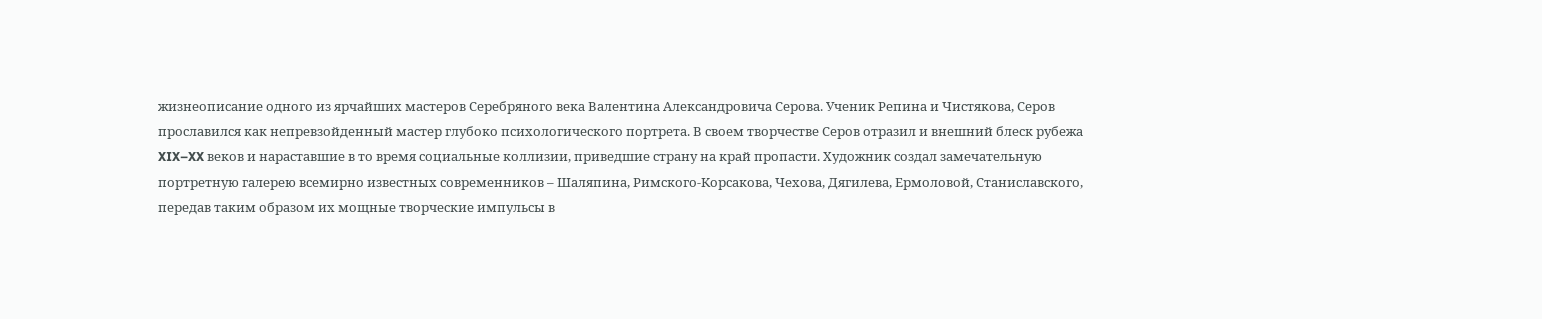жизнеописание одного из ярчайших мастеров Серебряного века Валентина Александровича Серова. Ученик Репина и Чистякова, Серов прославился как непревзойденный мастер глубоко психологического портрета. В своем творчестве Серов отразил и внешний блеск рубежа XIX–XX веков и нараставшие в то время социальные коллизии, приведшие страну на край пропасти. Художник создал замечательную портретную галерею всемирно известных современников – Шаляпина, Римского-Корсакова, Чехова, Дягилева, Ермоловой, Станиславского, передав таким образом их мощные творческие импульсы в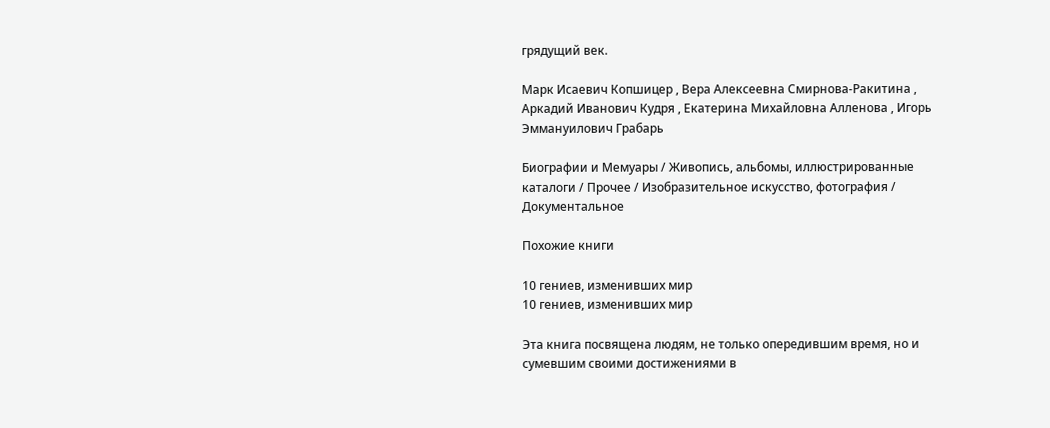грядущий век.

Марк Исаевич Копшицер , Вера Алексеевна Смирнова-Ракитина , Аркадий Иванович Кудря , Екатерина Михайловна Алленова , Игорь Эммануилович Грабарь

Биографии и Мемуары / Живопись, альбомы, иллюстрированные каталоги / Прочее / Изобразительное искусство, фотография / Документальное

Похожие книги

10 гениев, изменивших мир
10 гениев, изменивших мир

Эта книга посвящена людям, не только опередившим время, но и сумевшим своими достижениями в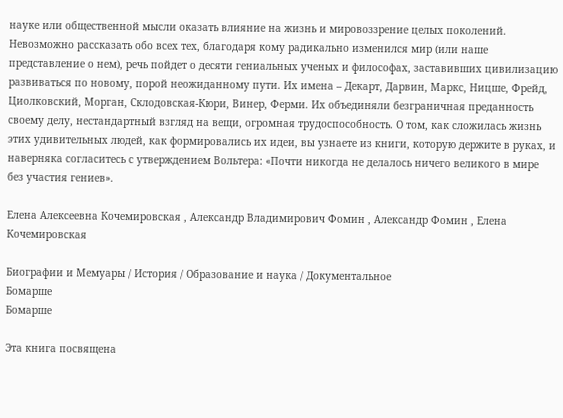науке или общественной мысли оказать влияние на жизнь и мировоззрение целых поколений. Невозможно рассказать обо всех тех, благодаря кому радикально изменился мир (или наше представление о нем), речь пойдет о десяти гениальных ученых и философах, заставивших цивилизацию развиваться по новому, порой неожиданному пути. Их имена – Декарт, Дарвин, Маркс, Ницше, Фрейд, Циолковский, Морган, Склодовская-Кюри, Винер, Ферми. Их объединяли безграничная преданность своему делу, нестандартный взгляд на вещи, огромная трудоспособность. О том, как сложилась жизнь этих удивительных людей, как формировались их идеи, вы узнаете из книги, которую держите в руках, и наверняка согласитесь с утверждением Вольтера: «Почти никогда не делалось ничего великого в мире без участия гениев».

Елена Алексеевна Кочемировская , Александр Владимирович Фомин , Александр Фомин , Елена Кочемировская

Биографии и Мемуары / История / Образование и наука / Документальное
Бомарше
Бомарше

Эта книга посвящена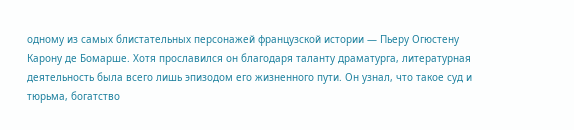одному из самых блистательных персонажей французской истории — Пьеру Огюстену Карону де Бомарше. Хотя прославился он благодаря таланту драматурга, литературная деятельность была всего лишь эпизодом его жизненного пути. Он узнал, что такое суд и тюрьма, богатство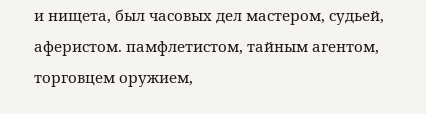и нищета, был часовых дел мастером, судьей, аферистом. памфлетистом, тайным агентом, торговцем оружием,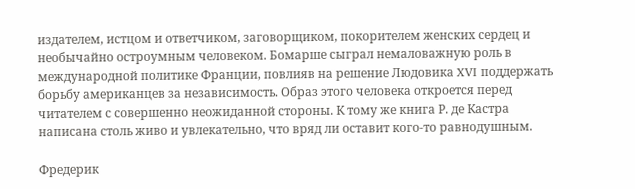издателем, истцом и ответчиком, заговорщиком, покорителем женских сердец и необычайно остроумным человеком. Бомарше сыграл немаловажную роль в международной политике Франции, повлияв на решение Людовика XVI поддержать борьбу американцев за независимость. Образ этого человека откроется перед читателем с совершенно неожиданной стороны. К тому же книга Р. де Кастра написана столь живо и увлекательно, что вряд ли оставит кого-то равнодушным.

Фредерик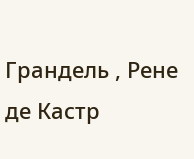Грандель , Рене де Кастр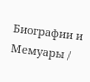Биографии и Мемуары /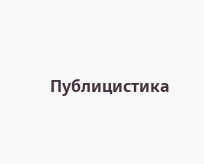Публицистика